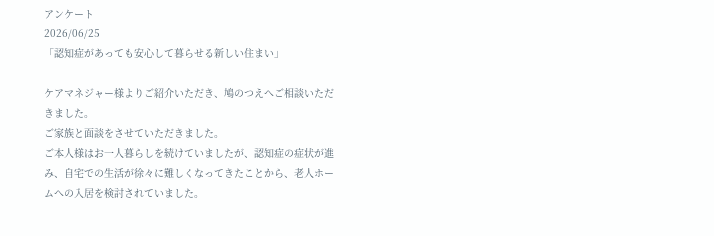アンケート
2026/06/25
「認知症があっても安心して暮らせる新しい住まい」

ケアマネジャー様よりご紹介いただき、鳩のつえへご相談いただきました。
ご家族と面談をさせていただきました。
ご本人様はお一人暮らしを続けていましたが、認知症の症状が進み、自宅での生活が徐々に難しくなってきたことから、老人ホームへの入居を検討されていました。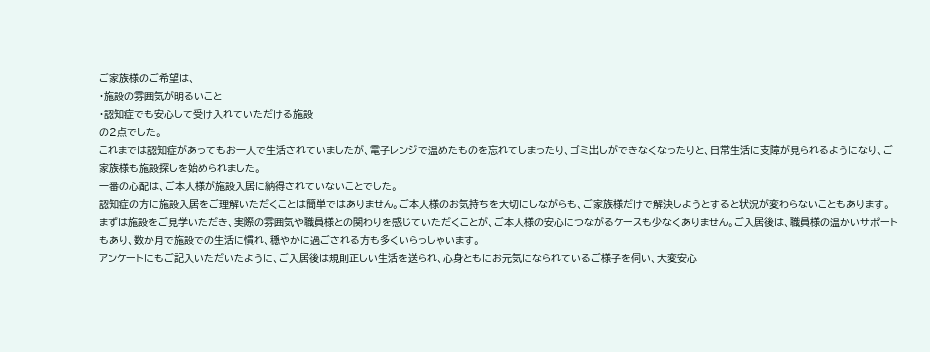ご家族様のご希望は、
・施設の雰囲気が明るいこと
・認知症でも安心して受け入れていただける施設
の2点でした。
これまでは認知症があってもお一人で生活されていましたが、電子レンジで温めたものを忘れてしまったり、ゴミ出しができなくなったりと、日常生活に支障が見られるようになり、ご家族様も施設探しを始められました。
一番の心配は、ご本人様が施設入居に納得されていないことでした。
認知症の方に施設入居をご理解いただくことは簡単ではありません。ご本人様のお気持ちを大切にしながらも、ご家族様だけで解決しようとすると状況が変わらないこともあります。
まずは施設をご見学いただき、実際の雰囲気や職員様との関わりを感じていただくことが、ご本人様の安心につながるケースも少なくありません。ご入居後は、職員様の温かいサポートもあり、数か月で施設での生活に慣れ、穏やかに過ごされる方も多くいらっしゃいます。
アンケートにもご記入いただいたように、ご入居後は規則正しい生活を送られ、心身ともにお元気になられているご様子を伺い、大変安心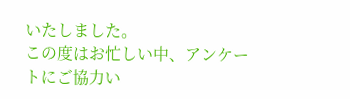いたしました。
この度はお忙しい中、アンケートにご協力い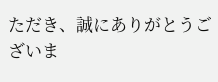ただき、誠にありがとうございま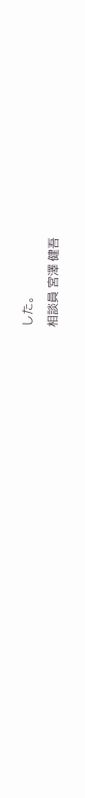した。
相談員 宮澤 健吾